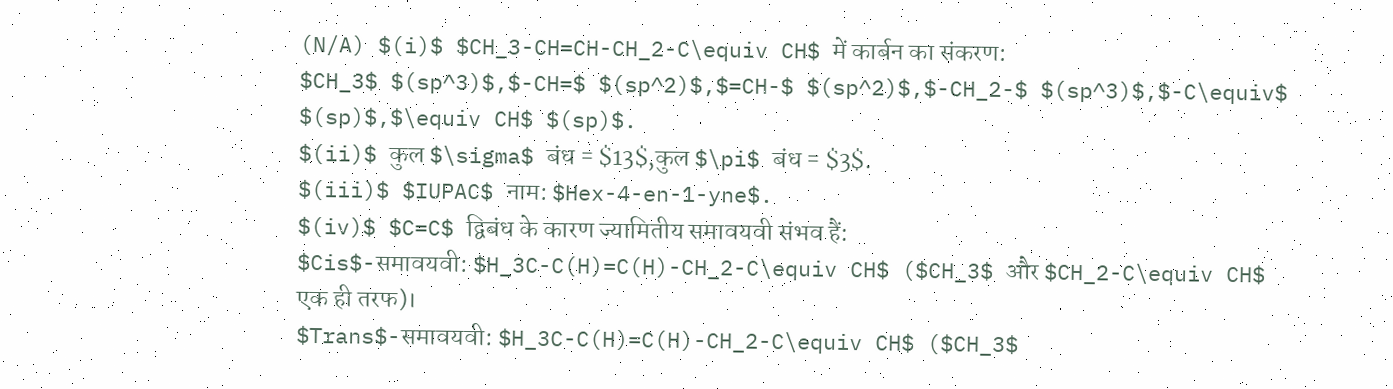(N/A) $(i)$ $CH_3-CH=CH-CH_2-C\equiv CH$ में कार्बन का संकरण:
$CH_3$ $(sp^3)$,$-CH=$ $(sp^2)$,$=CH-$ $(sp^2)$,$-CH_2-$ $(sp^3)$,$-C\equiv$ $(sp)$,$\equiv CH$ $(sp)$.
$(ii)$ कुल $\sigma$ बंध = $13$,कुल $\pi$ बंध = $3$.
$(iii)$ $IUPAC$ नाम: $Hex-4-en-1-yne$.
$(iv)$ $C=C$ द्विबंध के कारण ज्यामितीय समावयवी संभव हैं:
$Cis$-समावयवी: $H_3C-C(H)=C(H)-CH_2-C\equiv CH$ ($CH_3$ और $CH_2-C\equiv CH$ एक ही तरफ)।
$Trans$-समावयवी: $H_3C-C(H)=C(H)-CH_2-C\equiv CH$ ($CH_3$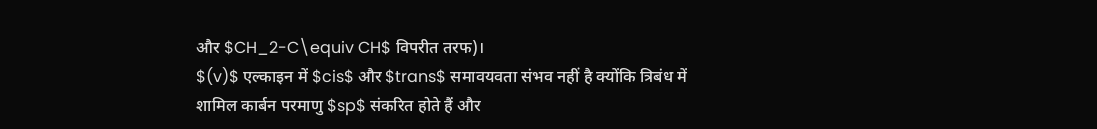और $CH_2-C\equiv CH$ विपरीत तरफ)।
$(v)$ एल्काइन में $cis$ और $trans$ समावयवता संभव नहीं है क्योंकि त्रिबंध में शामिल कार्बन परमाणु $sp$ संकरित होते हैं और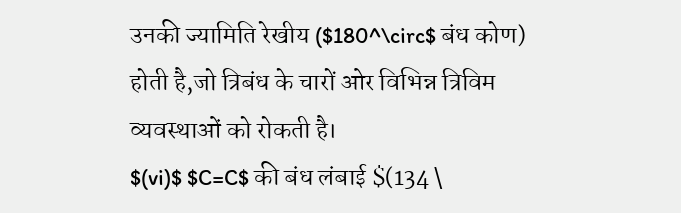उनकी ज्यामिति रेखीय ($180^\circ$ बंध कोण) होती है,जो त्रिबंध के चारों ओर विभिन्न त्रिविम व्यवस्थाओं को रोकती है।
$(vi)$ $C=C$ की बंध लंबाई $(134 \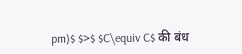pm)$ $>$ $C\equiv C$ की बंध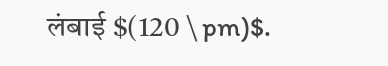लंबाई $(120 \ pm)$.